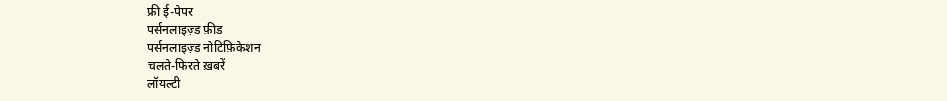फ्री ई-पेपर
पर्सनलाइज़्ड फ़ीड
पर्सनलाइज़्ड नोटिफ़िकेशन
चलते-फिरते ख़बरें
लॉयल्टी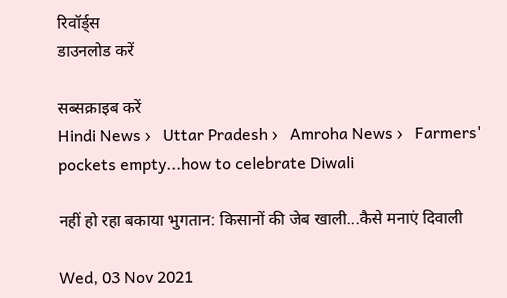रिवॉर्ड्स
डाउनलोड करें

सब्सक्राइब करें
Hindi News ›   Uttar Pradesh ›   Amroha News ›   Farmers' pockets empty...how to celebrate Diwali

नहीं हो रहा बकाया भुगतान: किसानों की जेब खाली...कैसे मनाएं दिवाली

Wed, 03 Nov 2021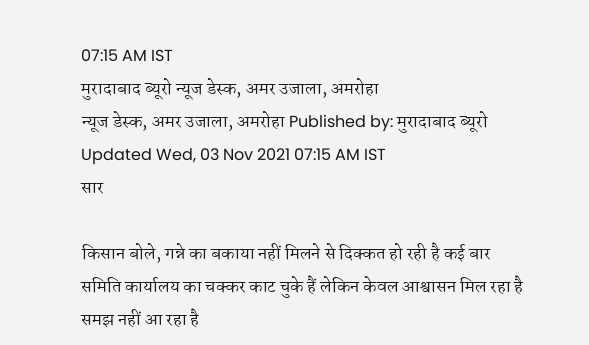07:15 AM IST
मुरादाबाद ब्यूरो न्यूज डेस्क, अमर उजाला, अमरोहा
न्यूज डेस्क, अमर उजाला, अमरोहा Published by: मुरादाबाद ब्यूरो Updated Wed, 03 Nov 2021 07:15 AM IST
सार

किसान बोले, गन्ने का बकाया नहीं मिलने से दिक्कत हो रही है कई बार समिति कार्यालय का चक्कर काट चुके हैं लेकिन केवल आश्वासन मिल रहा है समझ नहीं आ रहा है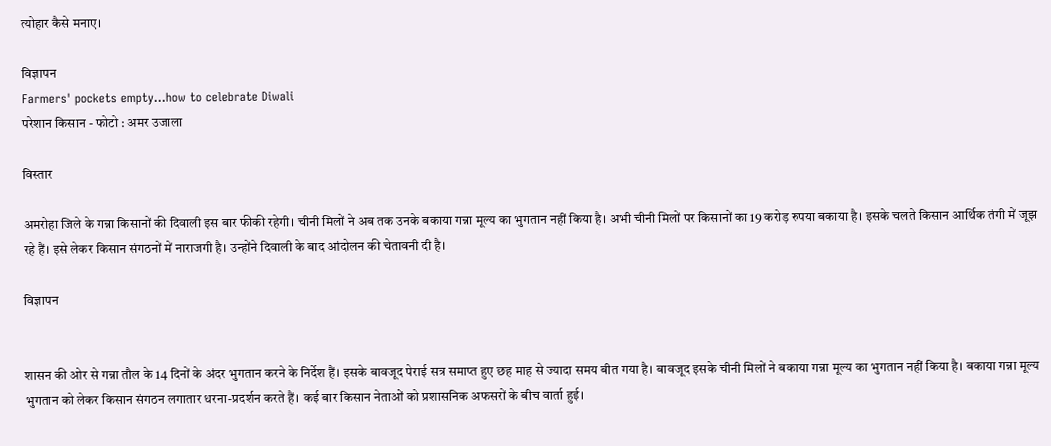त्योहार कैसे मनाए।

विज्ञापन
Farmers' pockets empty...how to celebrate Diwali
परेशान किसान - फोटो : अमर उजाला

विस्तार

अमरोहा जिले के गन्ना किसानों की दिवाली इस बार फीकी रहेगी। चीनी मिलों ने अब तक उनके बकाया गन्ना मूल्य का भुगतान नहीं किया है। अभी चीनी मिलों पर किसानों का 19 करोड़ रुपया बकाया है। इसके चलते किसान आर्थिक तंगी में जूझ रहे हैं। इसे लेकर किसान संगठनों में नाराजगी है। उन्होंने दिवाली के बाद आंदोलन की चेतावनी दी है।

विज्ञापन


शासन की ओर से गन्ना तौल के 14 दिनों के अंदर भुगतान करने के निर्देश हैं। इसके बावजूद पेराई सत्र समाप्त हुए छह माह से ज्यादा समय बीत गया है। बावजूद इसके चीनी मिलों ने बकाया गन्ना मूल्य का भुगतान नहीं किया है। बकाया गन्ना मूल्य भुगतान को लेकर किसान संगठन लगातार धरना-प्रदर्शन करते हैं। कई बार किसान नेताओं को प्रशासनिक अफसरों के बीच वार्ता हुई।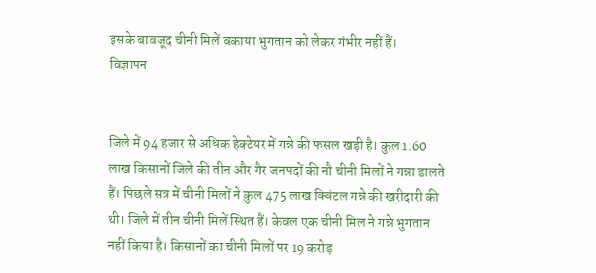इसके बावजूद चीनी मिलें बकाया भुगतान को लेकर गंभीर नहीं हैं।
विज्ञापन


जिले में 94 हजार से अधिक हेक्टेयर में गन्ने की फसल खड़ी है। कुल 1.60 लाख किसानों जिले की तीन और गैर जनपदों की नौ चीनी मिलों ने गन्ना डालते हैं। पिछले सत्र में चीनी मिलों ने कुल 475 लाख क्विंटल गन्ने की खरीदारी की थी। जिले में तीन चीनी मिलें स्थित हैं। केवल एक चीनी मिल ने गन्ने भुगतान नहीं किया है। किसानों का चीनी मिलों पर 19 करोड़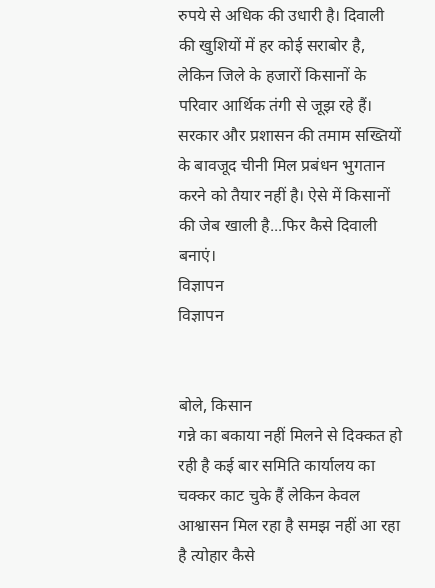रुपये से अधिक की उधारी है। दिवाली की खुशियों में हर कोई सराबोर है, लेकिन जिले के हजारों किसानों के परिवार आर्थिक तंगी से जूझ रहे हैं। सरकार और प्रशासन की तमाम सख्तियों के बावजूद चीनी मिल प्रबंधन भुगतान करने को तैयार नहीं है। ऐसे में किसानों की जेब खाली है...फिर कैसे दिवाली बनाएं।
विज्ञापन
विज्ञापन


बोले, किसान
गन्ने का बकाया नहीं मिलने से दिक्कत हो रही है कई बार समिति कार्यालय का चक्कर काट चुके हैं लेकिन केवल आश्वासन मिल रहा है समझ नहीं आ रहा है त्योहार कैसे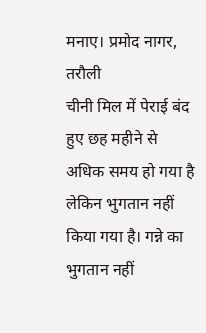मनाए। प्रमोद नागर, तरौली
चीनी मिल में पेराई बंद हुए छह महीने से अधिक समय हो गया है लेकिन भुगतान नहीं किया गया है। गन्ने का भुगतान नहीं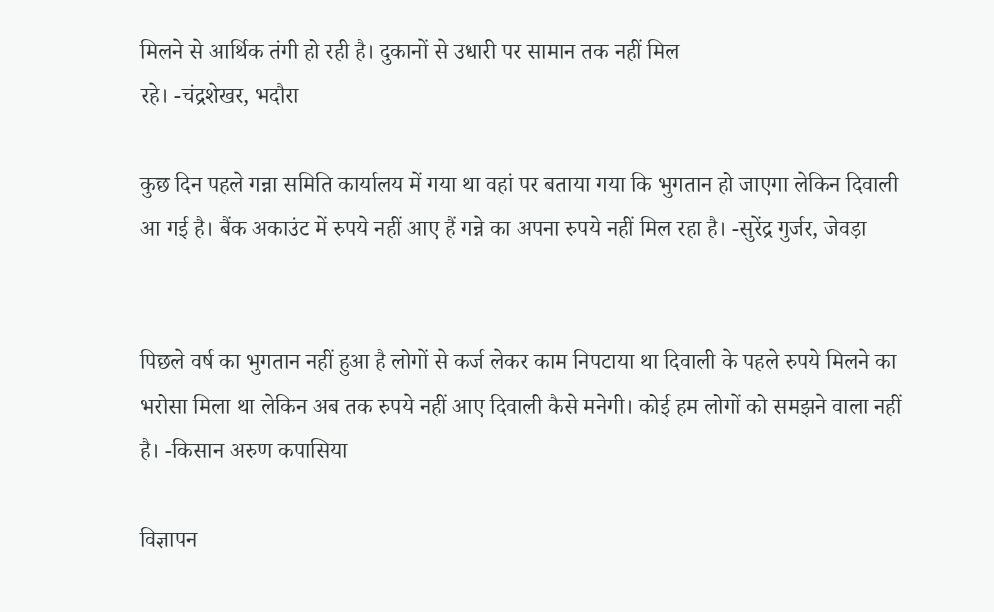मिलने से आर्थिक तंगी हो रही है। दुकानों से उधारी पर सामान तक नहीं मिल
रहे। -चंद्रशेखर, भदौरा

कुछ दिन पहले गन्ना समिति कार्यालय में गया था वहां पर बताया गया कि भुगतान हो जाएगा लेकिन दिवाली आ गई है। बैंक अकाउंट में रुपये नहीं आए हैं गन्ने का अपना रुपये नहीं मिल रहा है। -सुरेंद्र गुर्जर, जेवड़ा


पिछले वर्ष का भुगतान नहीं हुआ है लोगों से कर्ज लेकर काम निपटाया था दिवाली के पहले रुपये मिलने का भरोसा मिला था लेकिन अब तक रुपये नहीं आए दिवाली कैसे मनेगी। कोई हम लोगों को समझने वाला नहीं है। -किसान अरुण कपासिया

विज्ञापन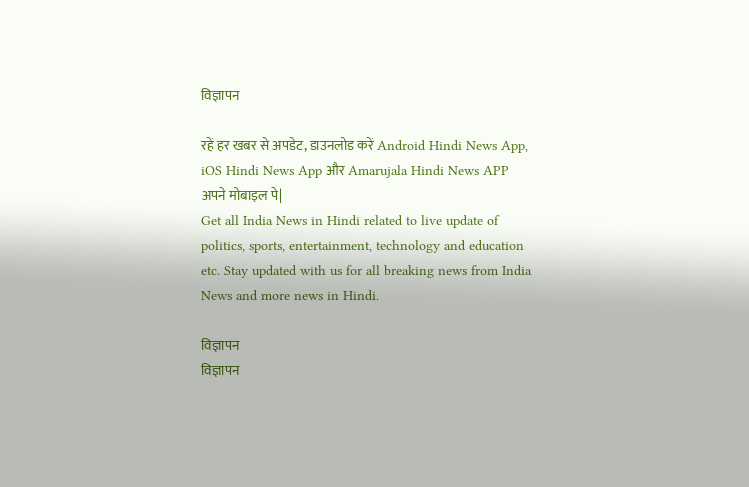विज्ञापन

रहें हर खबर से अपडेट, डाउनलोड करें Android Hindi News App, iOS Hindi News App और Amarujala Hindi News APP अपने मोबाइल पे|
Get all India News in Hindi related to live update of politics, sports, entertainment, technology and education etc. Stay updated with us for all breaking news from India News and more news in Hindi.

विज्ञापन
विज्ञापन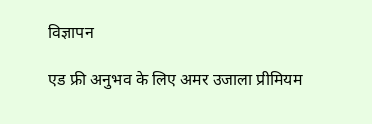विज्ञापन

एड फ्री अनुभव के लिए अमर उजाला प्रीमियम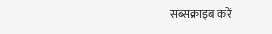सब्सक्राइब करें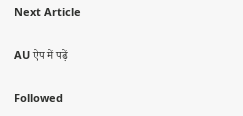Next Article

AU ऐप में पढ़ें

Followed